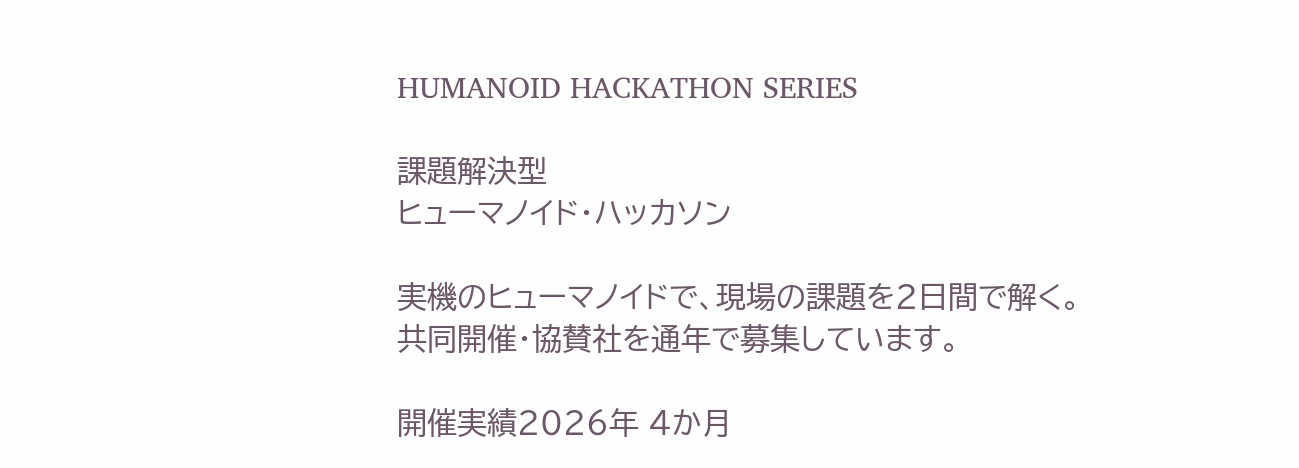HUMANOID HACKATHON SERIES

課題解決型
ヒューマノイド・ハッカソン

実機のヒューマノイドで、現場の課題を2日間で解く。
共同開催・協賛社を通年で募集しています。

開催実績2026年 4か月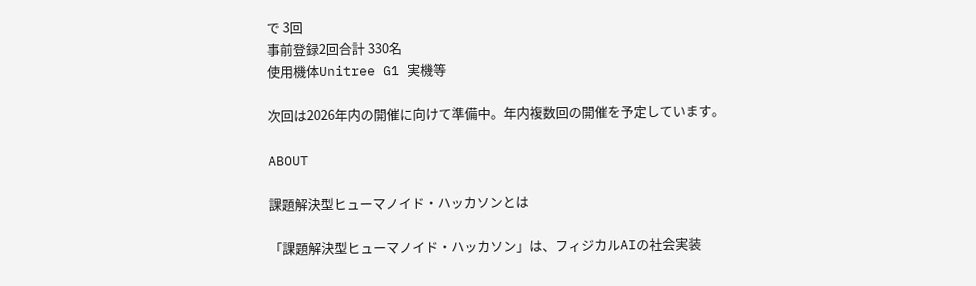で 3回
事前登録2回合計 330名
使用機体Unitree G1 実機等

次回は2026年内の開催に向けて準備中。年内複数回の開催を予定しています。

ABOUT

課題解決型ヒューマノイド・ハッカソンとは

「課題解決型ヒューマノイド・ハッカソン」は、フィジカルAIの社会実装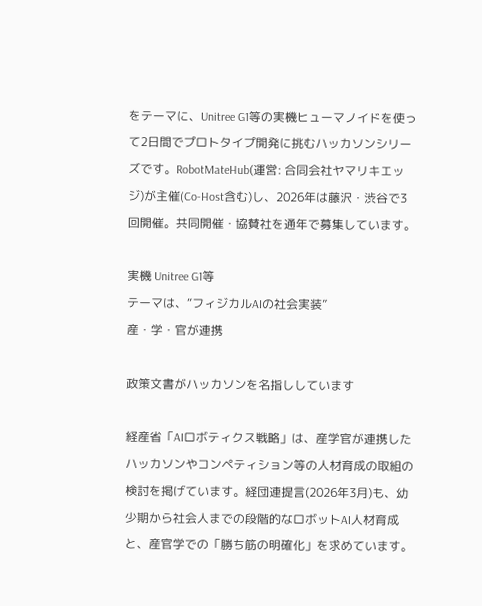をテーマに、Unitree G1等の実機ヒューマノイドを使って2日間でプロトタイプ開発に挑むハッカソンシリーズです。RobotMateHub(運営: 合同会社ヤマリキエッジ)が主催(Co-Host含む)し、2026年は藤沢・渋谷で3回開催。共同開催・協賛社を通年で募集しています。

実機 Unitree G1等
テーマは、“フィジカルAIの社会実装”
産・学・官が連携

政策文書がハッカソンを名指ししています

経産省「AIロボティクス戦略」は、産学官が連携したハッカソンやコンペティション等の人材育成の取組の検討を掲げています。経団連提言(2026年3月)も、幼少期から社会人までの段階的なロボットAI人材育成と、産官学での「勝ち筋の明確化」を求めています。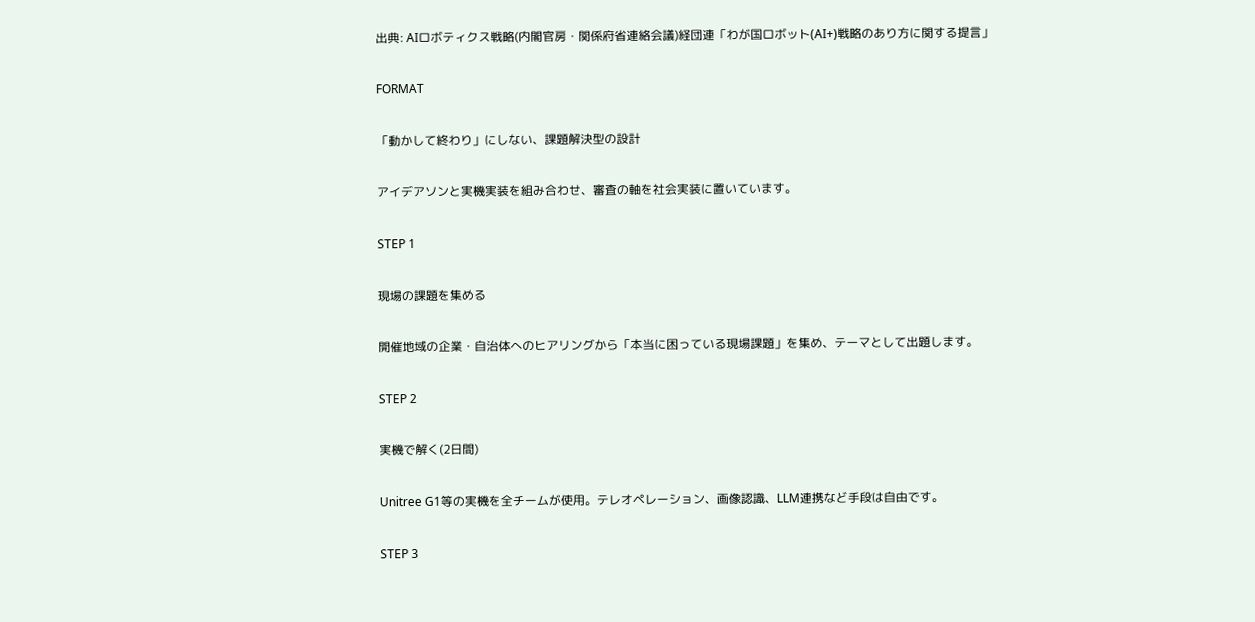出典: AIロボティクス戦略(内閣官房・関係府省連絡会議)経団連「わが国ロボット(AI+)戦略のあり方に関する提言」

FORMAT

「動かして終わり」にしない、課題解決型の設計

アイデアソンと実機実装を組み合わせ、審査の軸を社会実装に置いています。

STEP 1

現場の課題を集める

開催地域の企業・自治体へのヒアリングから「本当に困っている現場課題」を集め、テーマとして出題します。

STEP 2

実機で解く(2日間)

Unitree G1等の実機を全チームが使用。テレオペレーション、画像認識、LLM連携など手段は自由です。

STEP 3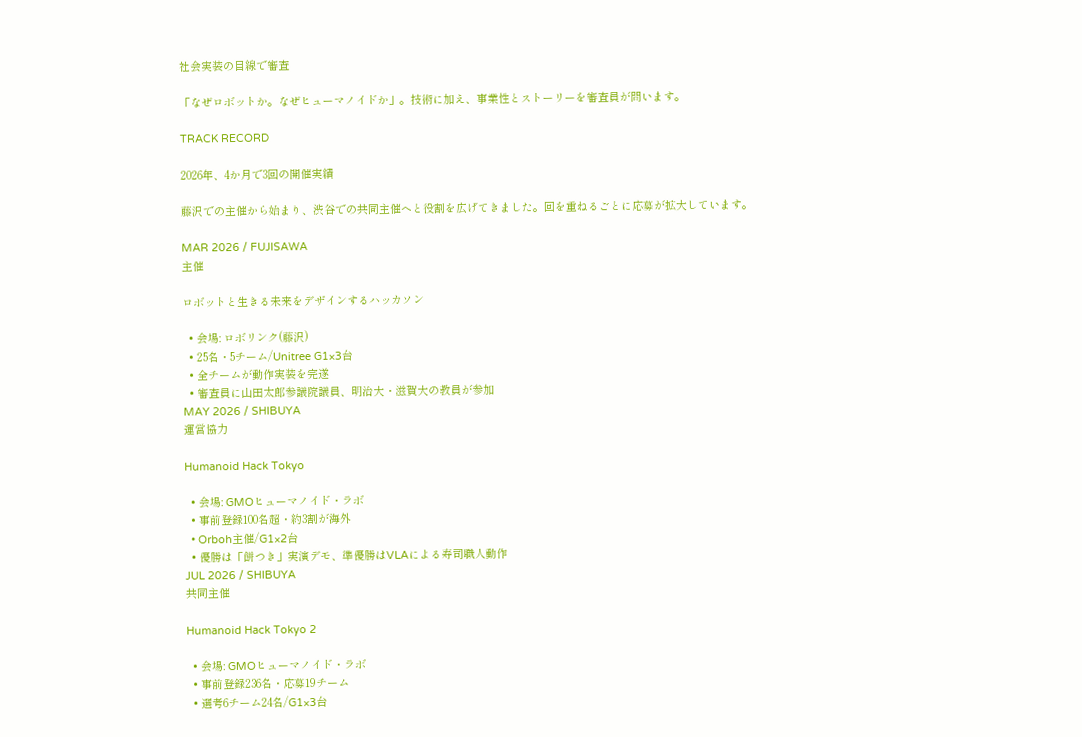社会実装の目線で審査

「なぜロボットか。なぜヒューマノイドか」。技術に加え、事業性とストーリーを審査員が問います。

TRACK RECORD

2026年、4か月で3回の開催実績

藤沢での主催から始まり、渋谷での共同主催へと役割を広げてきました。回を重ねるごとに応募が拡大しています。

MAR 2026 / FUJISAWA
主催

ロボットと生きる未来をデザインするハッカソン

  • 会場: ロボリンク(藤沢)
  • 25名・5チーム/Unitree G1×3台
  • 全チームが動作実装を完遂
  • 審査員に山田太郎参議院議員、明治大・滋賀大の教員が参加
MAY 2026 / SHIBUYA
運営協力

Humanoid Hack Tokyo

  • 会場: GMOヒューマノイド・ラボ
  • 事前登録100名超・約3割が海外
  • Orboh主催/G1×2台
  • 優勝は「餅つき」実演デモ、準優勝はVLAによる寿司職人動作
JUL 2026 / SHIBUYA
共同主催

Humanoid Hack Tokyo 2

  • 会場: GMOヒューマノイド・ラボ
  • 事前登録236名・応募19チーム
  • 選考6チーム24名/G1×3台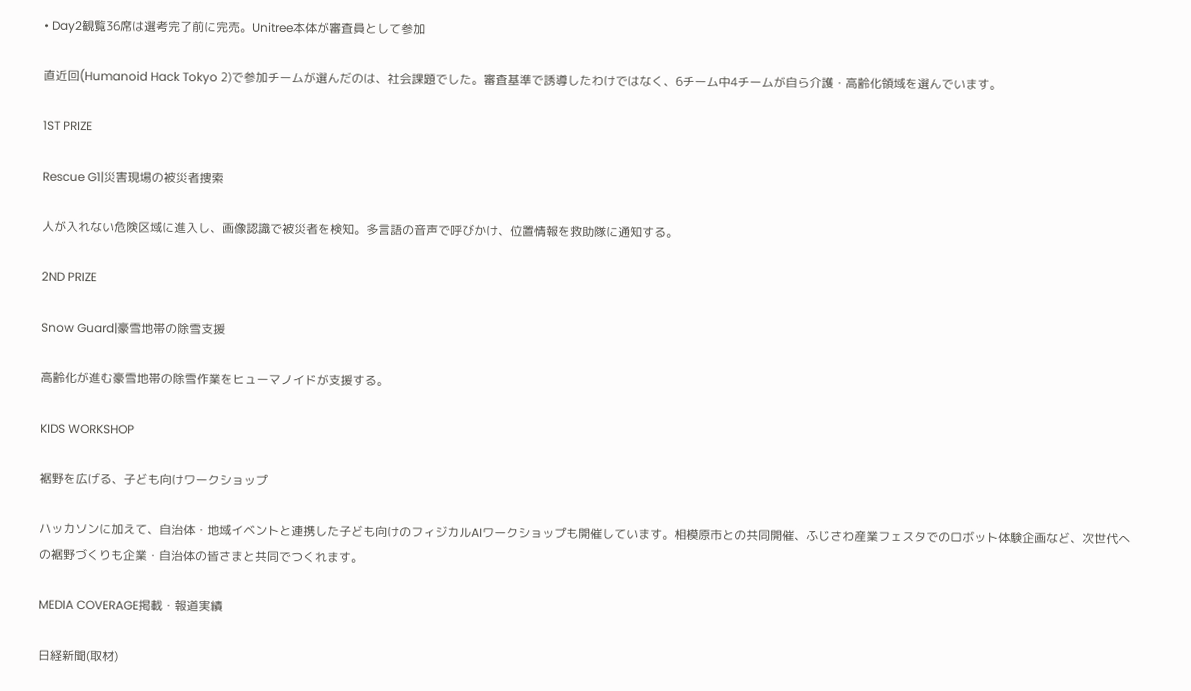• Day2観覧36席は選考完了前に完売。Unitree本体が審査員として参加

直近回(Humanoid Hack Tokyo 2)で参加チームが選んだのは、社会課題でした。審査基準で誘導したわけではなく、6チーム中4チームが自ら介護・高齢化領域を選んでいます。

1ST PRIZE

Rescue G1|災害現場の被災者捜索

人が入れない危険区域に進入し、画像認識で被災者を検知。多言語の音声で呼びかけ、位置情報を救助隊に通知する。

2ND PRIZE

Snow Guard|豪雪地帯の除雪支援

高齢化が進む豪雪地帯の除雪作業をヒューマノイドが支援する。

KIDS WORKSHOP

裾野を広げる、子ども向けワークショップ

ハッカソンに加えて、自治体・地域イベントと連携した子ども向けのフィジカルAIワークショップも開催しています。相模原市との共同開催、ふじさわ産業フェスタでのロボット体験企画など、次世代への裾野づくりも企業・自治体の皆さまと共同でつくれます。

MEDIA COVERAGE掲載・報道実績

日経新聞(取材)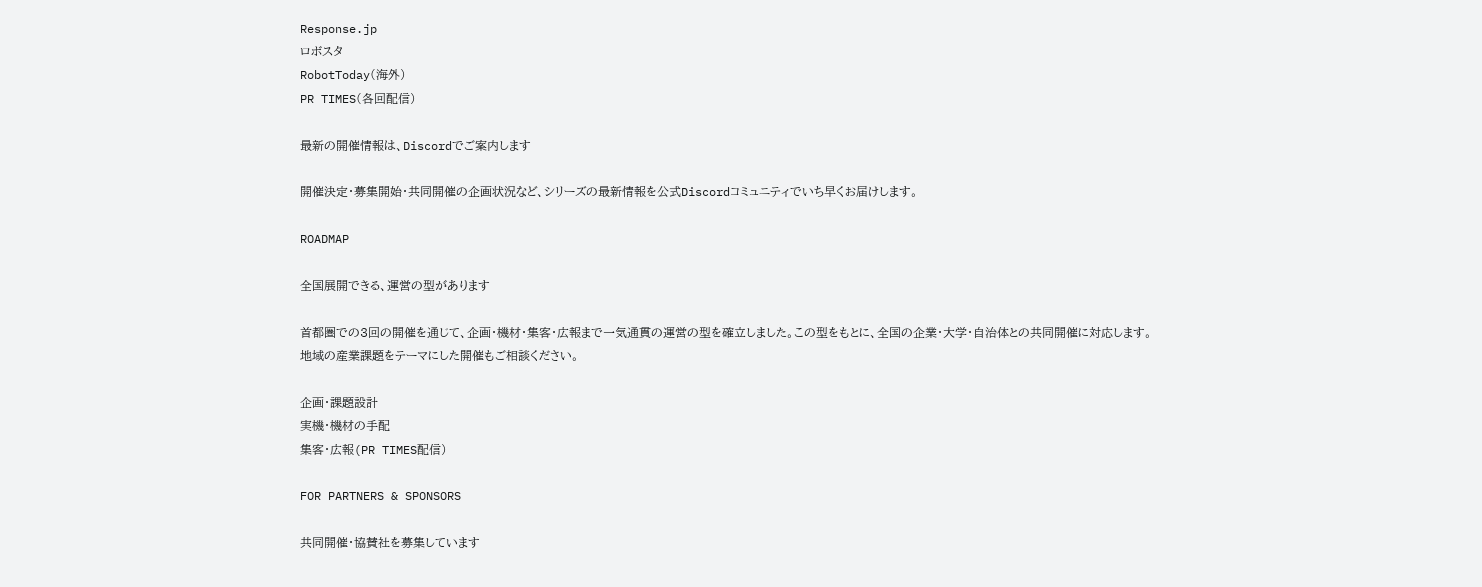Response.jp
ロボスタ
RobotToday(海外)
PR TIMES(各回配信)

最新の開催情報は、Discordでご案内します

開催決定・募集開始・共同開催の企画状況など、シリーズの最新情報を公式Discordコミュニティでいち早くお届けします。

ROADMAP

全国展開できる、運営の型があります

首都圏での3回の開催を通じて、企画・機材・集客・広報まで一気通貫の運営の型を確立しました。この型をもとに、全国の企業・大学・自治体との共同開催に対応します。地域の産業課題をテーマにした開催もご相談ください。

企画・課題設計
実機・機材の手配
集客・広報(PR TIMES配信)

FOR PARTNERS & SPONSORS

共同開催・協賛社を募集しています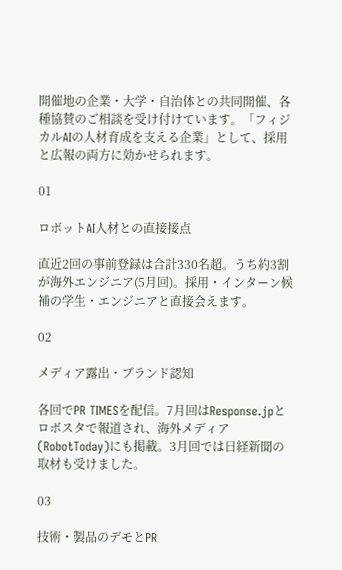開催地の企業・大学・自治体との共同開催、各種協賛のご相談を受け付けています。「フィジカルAIの人材育成を支える企業」として、採用と広報の両方に効かせられます。

01

ロボットAI人材との直接接点

直近2回の事前登録は合計330名超。うち約3割が海外エンジニア(5月回)。採用・インターン候補の学生・エンジニアと直接会えます。

02

メディア露出・ブランド認知

各回でPR TIMESを配信。7月回はResponse.jpとロボスタで報道され、海外メディア(RobotToday)にも掲載。3月回では日経新聞の取材も受けました。

03

技術・製品のデモとPR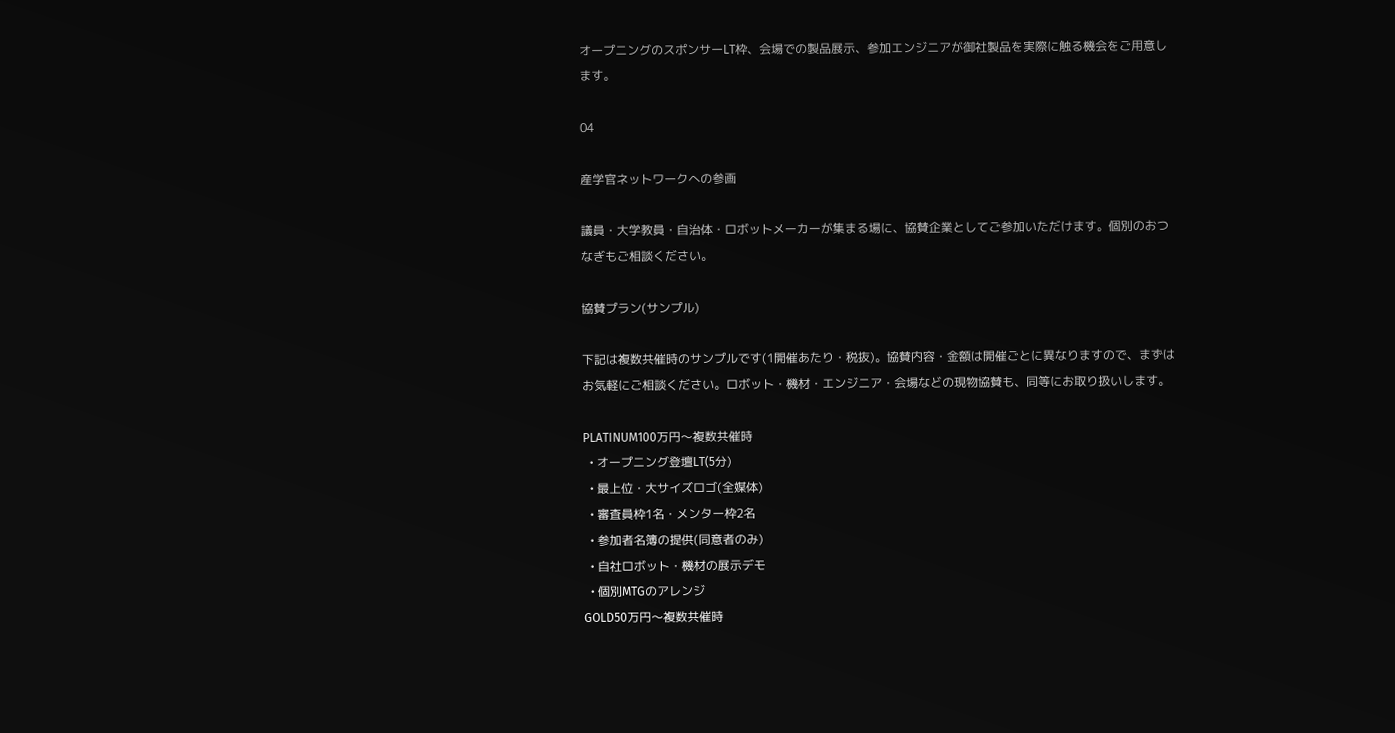オープニングのスポンサーLT枠、会場での製品展示、参加エンジニアが御社製品を実際に触る機会をご用意します。

04

産学官ネットワークへの参画

議員・大学教員・自治体・ロボットメーカーが集まる場に、協賛企業としてご参加いただけます。個別のおつなぎもご相談ください。

協賛プラン(サンプル)

下記は複数共催時のサンプルです(1開催あたり・税抜)。協賛内容・金額は開催ごとに異なりますので、まずはお気軽にご相談ください。ロボット・機材・エンジニア・会場などの現物協賛も、同等にお取り扱いします。

PLATINUM100万円〜複数共催時
  • オープニング登壇LT(5分)
  • 最上位・大サイズロゴ(全媒体)
  • 審査員枠1名・メンター枠2名
  • 参加者名簿の提供(同意者のみ)
  • 自社ロボット・機材の展示デモ
  • 個別MTGのアレンジ
GOLD50万円〜複数共催時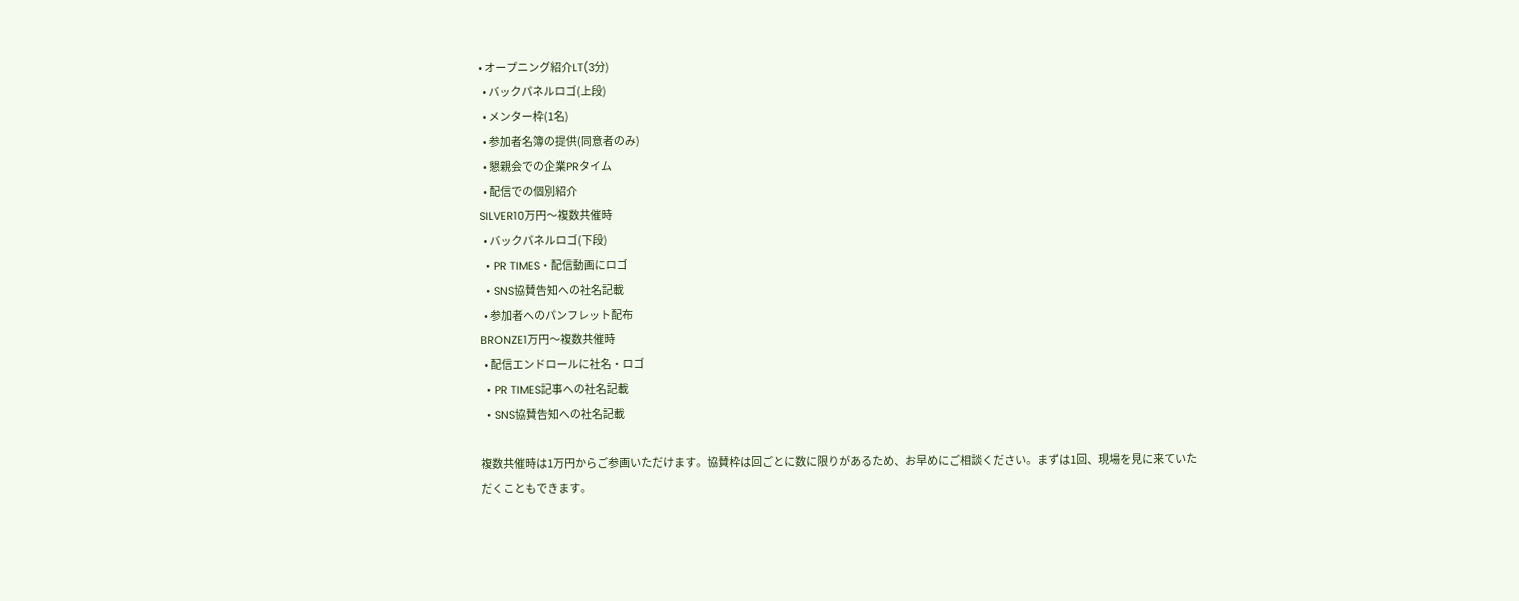• オープニング紹介LT(3分)
  • バックパネルロゴ(上段)
  • メンター枠(1名)
  • 参加者名簿の提供(同意者のみ)
  • 懇親会での企業PRタイム
  • 配信での個別紹介
SILVER10万円〜複数共催時
  • バックパネルロゴ(下段)
  • PR TIMES・配信動画にロゴ
  • SNS協賛告知への社名記載
  • 参加者へのパンフレット配布
BRONZE1万円〜複数共催時
  • 配信エンドロールに社名・ロゴ
  • PR TIMES記事への社名記載
  • SNS協賛告知への社名記載

複数共催時は1万円からご参画いただけます。協賛枠は回ごとに数に限りがあるため、お早めにご相談ください。まずは1回、現場を見に来ていただくこともできます。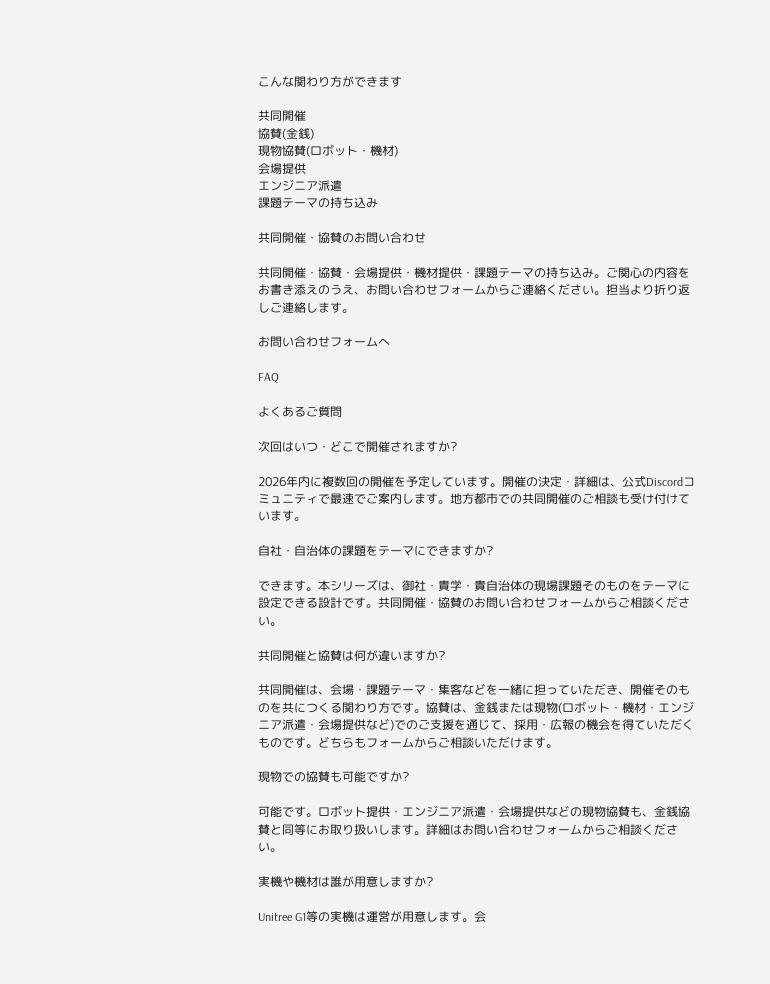こんな関わり方ができます

共同開催
協賛(金銭)
現物協賛(ロボット・機材)
会場提供
エンジニア派遣
課題テーマの持ち込み

共同開催・協賛のお問い合わせ

共同開催・協賛・会場提供・機材提供・課題テーマの持ち込み。ご関心の内容をお書き添えのうえ、お問い合わせフォームからご連絡ください。担当より折り返しご連絡します。

お問い合わせフォームへ

FAQ

よくあるご質問

次回はいつ・どこで開催されますか?

2026年内に複数回の開催を予定しています。開催の決定・詳細は、公式Discordコミュニティで最速でご案内します。地方都市での共同開催のご相談も受け付けています。

自社・自治体の課題をテーマにできますか?

できます。本シリーズは、御社・貴学・貴自治体の現場課題そのものをテーマに設定できる設計です。共同開催・協賛のお問い合わせフォームからご相談ください。

共同開催と協賛は何が違いますか?

共同開催は、会場・課題テーマ・集客などを一緒に担っていただき、開催そのものを共につくる関わり方です。協賛は、金銭または現物(ロボット・機材・エンジニア派遣・会場提供など)でのご支援を通じて、採用・広報の機会を得ていただくものです。どちらもフォームからご相談いただけます。

現物での協賛も可能ですか?

可能です。ロボット提供・エンジニア派遣・会場提供などの現物協賛も、金銭協賛と同等にお取り扱いします。詳細はお問い合わせフォームからご相談ください。

実機や機材は誰が用意しますか?

Unitree G1等の実機は運営が用意します。会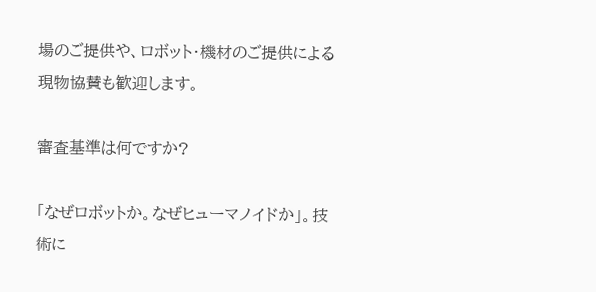場のご提供や、ロボット・機材のご提供による現物協賛も歓迎します。

審査基準は何ですか?

「なぜロボットか。なぜヒューマノイドか」。技術に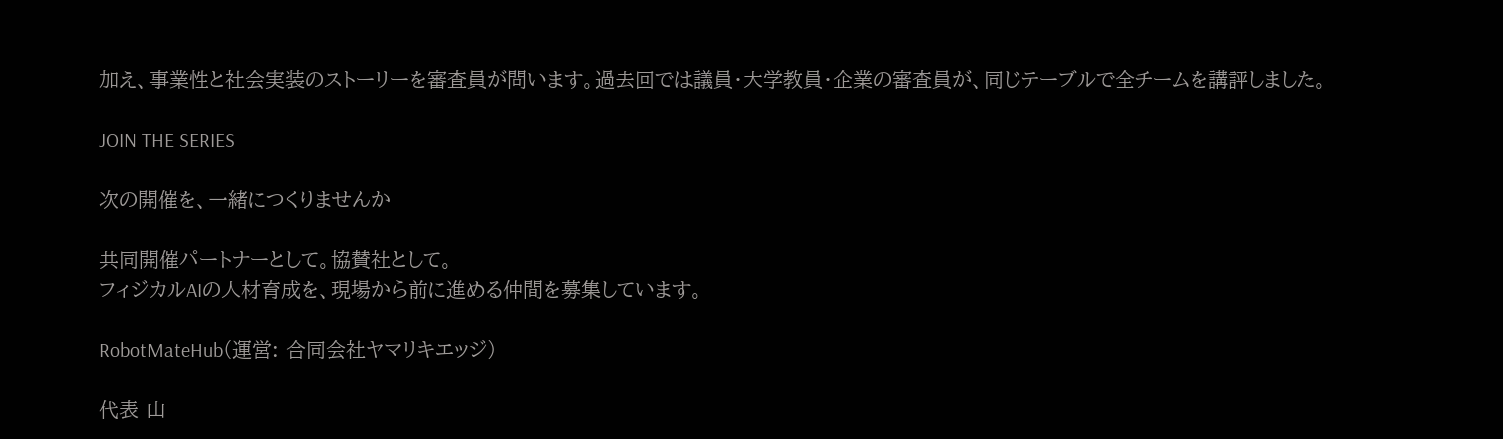加え、事業性と社会実装のストーリーを審査員が問います。過去回では議員・大学教員・企業の審査員が、同じテーブルで全チームを講評しました。

JOIN THE SERIES

次の開催を、一緒につくりませんか

共同開催パートナーとして。協賛社として。
フィジカルAIの人材育成を、現場から前に進める仲間を募集しています。

RobotMateHub(運営: 合同会社ヤマリキエッジ)

代表 山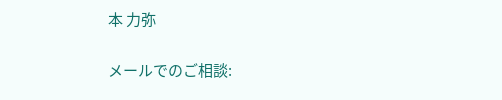本 力弥

メールでのご相談: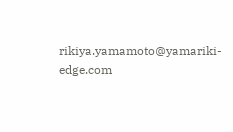rikiya.yamamoto@yamariki-edge.com